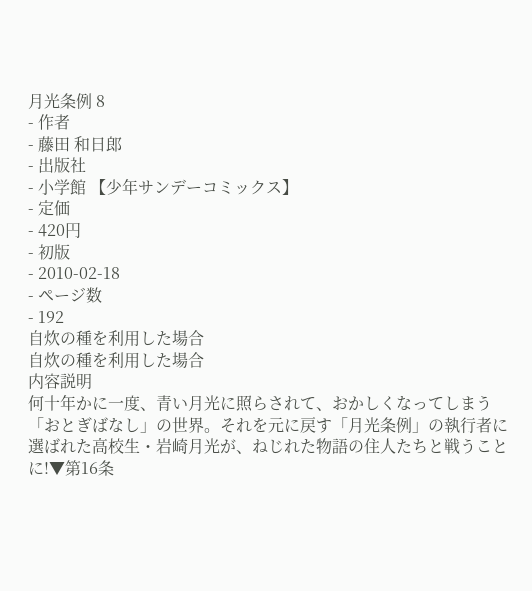月光条例 8
- 作者
- 藤田 和日郎
- 出版社
- 小学館 【少年サンデーコミックス】
- 定価
- 420円
- 初版
- 2010-02-18
- ページ数
- 192
自炊の種を利用した場合
自炊の種を利用した場合
内容説明
何十年かに一度、青い月光に照らされて、おかしくなってしまう「おとぎばなし」の世界。それを元に戻す「月光条例」の執行者に選ばれた高校生・岩崎月光が、ねじれた物語の住人たちと戦うことに!▼第16条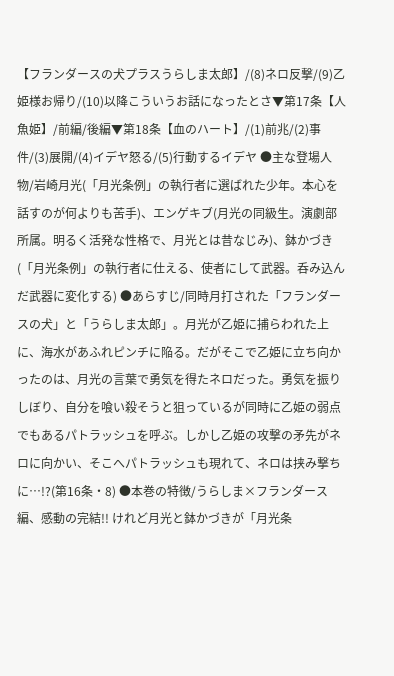【フランダースの犬プラスうらしま太郎】/(8)ネロ反撃/(9)乙姫様お帰り/(10)以降こういうお話になったとさ▼第17条【人魚姫】/前編/後編▼第18条【血のハート】/(1)前兆/(2)事件/(3)展開/(4)イデヤ怒る/(5)行動するイデヤ ●主な登場人物/岩崎月光(「月光条例」の執行者に選ばれた少年。本心を話すのが何よりも苦手)、エンゲキブ(月光の同級生。演劇部所属。明るく活発な性格で、月光とは昔なじみ)、鉢かづき(「月光条例」の執行者に仕える、使者にして武器。呑み込んだ武器に変化する) ●あらすじ/同時月打された「フランダースの犬」と「うらしま太郎」。月光が乙姫に捕らわれた上に、海水があふれピンチに陥る。だがそこで乙姫に立ち向かったのは、月光の言葉で勇気を得たネロだった。勇気を振りしぼり、自分を喰い殺そうと狙っているが同時に乙姫の弱点でもあるパトラッシュを呼ぶ。しかし乙姫の攻撃の矛先がネロに向かい、そこへパトラッシュも現れて、ネロは挟み撃ちに…!?(第16条・8) ●本巻の特徴/うらしま×フランダース編、感動の完結!! けれど月光と鉢かづきが「月光条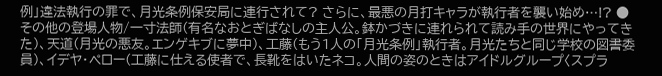例」違法執行の罪で、月光条例保安局に連行されて? さらに、最悪の月打キャラが執行者を襲い始め…!? ●その他の登場人物/一寸法師(有名なおとぎばなしの主人公。鉢かづきに連れられて読み手の世界にやってきた)、天道(月光の悪友。エンゲキブに夢中)、工藤(もう1人の「月光条例」執行者。月光たちと同じ学校の図書委員)、イデヤ・ペロー(工藤に仕える使者で、長靴をはいたネコ。人間の姿のときはアイドルグループ〈スプラ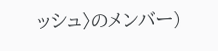ッシュ〉のメンバー)